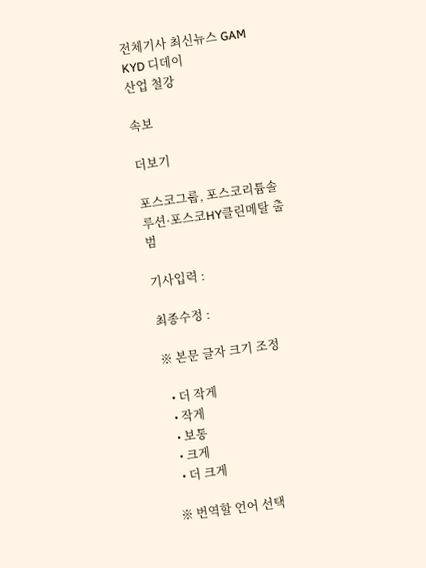전체기사 최신뉴스 GAM
KYD 디데이
산업 철강

속보

더보기

포스코그룹, 포스코리튬솔루션·포스코HY클린메탈 출범

기사입력 :

최종수정 :

※ 본문 글자 크기 조정

  • 더 작게
  • 작게
  • 보통
  • 크게
  • 더 크게

※ 번역할 언어 선택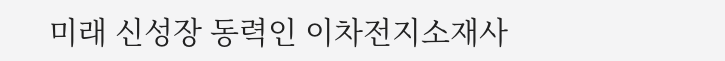미래 신성장 동력인 이차전지소재사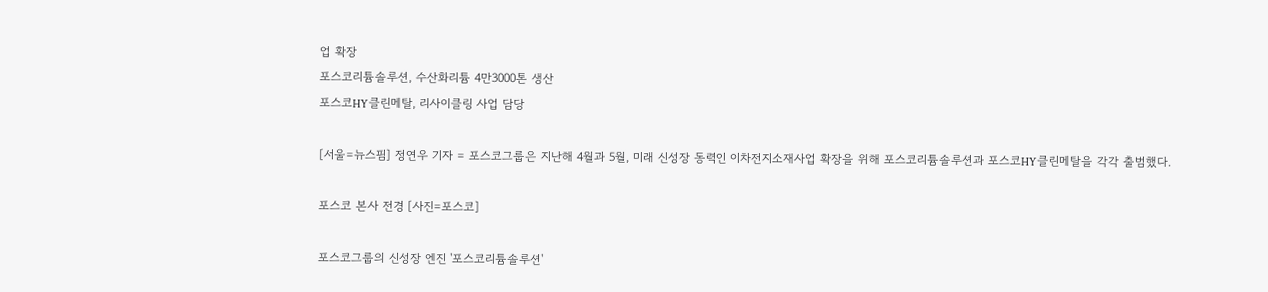업 확장
포스코리튬솔루션, 수산화리튬 4만3000톤 생산
포스코HY클린메탈, 리사이클링 사업 담당

[서울=뉴스핌] 정연우 기자 = 포스코그룹은 지난해 4월과 5월, 미래 신성장 동력인 이차전지소재사업 확장을 위해 포스코리튬솔루션과 포스코HY클린메탈을 각각 출범했다.

포스코 본사 전경 [사진=포스코]

포스코그룹의 신성장 엔진 '포스코리튬솔루션'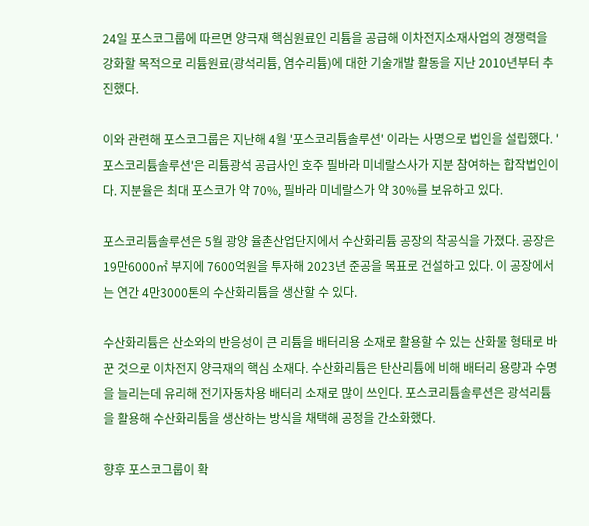24일 포스코그룹에 따르면 양극재 핵심원료인 리튬을 공급해 이차전지소재사업의 경쟁력을 강화할 목적으로 리튬원료(광석리튬, 염수리튬)에 대한 기술개발 활동을 지난 2010년부터 추진했다.

이와 관련해 포스코그룹은 지난해 4월 '포스코리튬솔루션' 이라는 사명으로 법인을 설립했다. '포스코리튬솔루션'은 리튬광석 공급사인 호주 필바라 미네랄스사가 지분 참여하는 합작법인이다. 지분율은 최대 포스코가 약 70%, 필바라 미네랄스가 약 30%를 보유하고 있다.

포스코리튬솔루션은 5월 광양 율촌산업단지에서 수산화리튬 공장의 착공식을 가졌다. 공장은 19만6000㎡ 부지에 7600억원을 투자해 2023년 준공을 목표로 건설하고 있다. 이 공장에서는 연간 4만3000톤의 수산화리튬을 생산할 수 있다.

수산화리튬은 산소와의 반응성이 큰 리튬을 배터리용 소재로 활용할 수 있는 산화물 형태로 바꾼 것으로 이차전지 양극재의 핵심 소재다. 수산화리튬은 탄산리튬에 비해 배터리 용량과 수명을 늘리는데 유리해 전기자동차용 배터리 소재로 많이 쓰인다. 포스코리튬솔루션은 광석리튬을 활용해 수산화리툼을 생산하는 방식을 채택해 공정을 간소화했다.

향후 포스코그룹이 확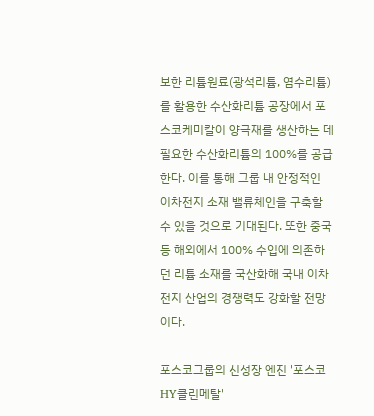보한 리튬원료(광석리튬, 염수리튬)를 활용한 수산화리튬 공장에서 포스코케미칼이 양극재를 생산하는 데 필요한 수산화리튬의 100%를 공급한다. 이를 통해 그룹 내 안정적인 이차전지 소재 밸류체인을 구축할 수 있을 것으로 기대된다. 또한 중국 등 해외에서 100% 수입에 의존하던 리튬 소재를 국산화해 국내 이차전지 산업의 경쟁력도 강화할 전망이다.

포스코그룹의 신성장 엔진 '포스코HY클린메탈'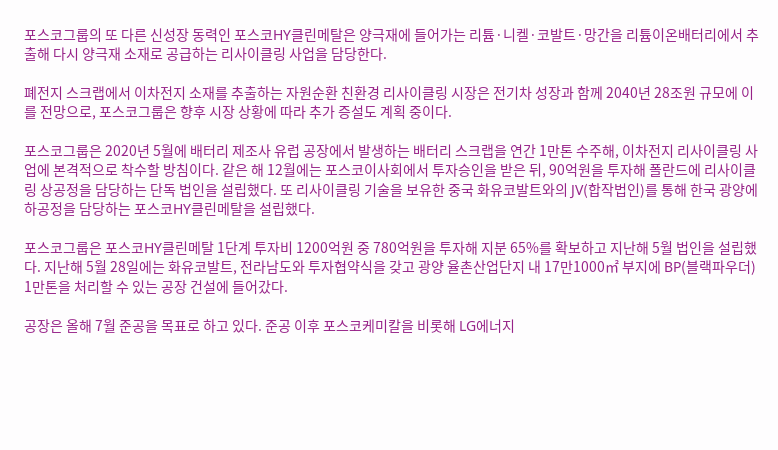포스코그룹의 또 다른 신성장 동력인 포스코HY클린메탈은 양극재에 들어가는 리튬·니켈·코발트·망간을 리튬이온배터리에서 추출해 다시 양극재 소재로 공급하는 리사이클링 사업을 담당한다.

폐전지 스크랩에서 이차전지 소재를 추출하는 자원순환 친환경 리사이클링 시장은 전기차 성장과 함께 2040년 28조원 규모에 이를 전망으로, 포스코그룹은 향후 시장 상황에 따라 추가 증설도 계획 중이다.

포스코그룹은 2020년 5월에 배터리 제조사 유럽 공장에서 발생하는 배터리 스크랩을 연간 1만톤 수주해, 이차전지 리사이클링 사업에 본격적으로 착수할 방침이다. 같은 해 12월에는 포스코이사회에서 투자승인을 받은 뒤, 90억원을 투자해 폴란드에 리사이클링 상공정을 담당하는 단독 법인을 설립했다. 또 리사이클링 기술을 보유한 중국 화유코발트와의 JV(합작법인)를 통해 한국 광양에 하공정을 담당하는 포스코HY클린메탈을 설립했다.

포스코그룹은 포스코HY클린메탈 1단계 투자비 1200억원 중 780억원을 투자해 지분 65%를 확보하고 지난해 5월 법인을 설립했다. 지난해 5월 28일에는 화유코발트, 전라남도와 투자협약식을 갖고 광양 율촌산업단지 내 17만1000㎡ 부지에 BP(블랙파우더) 1만톤을 처리할 수 있는 공장 건설에 들어갔다.

공장은 올해 7월 준공을 목표로 하고 있다. 준공 이후 포스코케미칼을 비롯해 LG에너지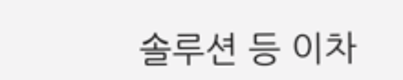솔루션 등 이차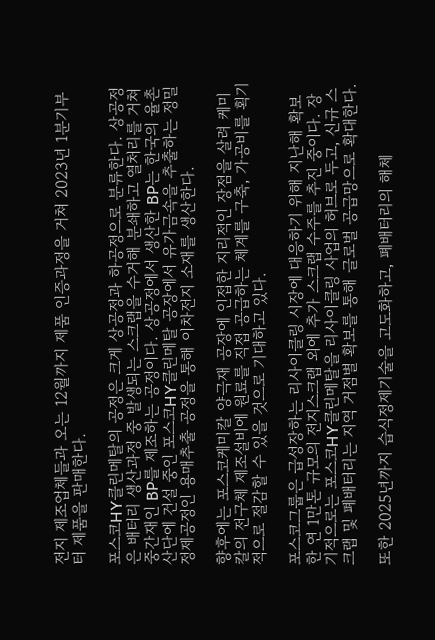전지 제조업체들과 오는 12월까지 제품 인증과정을 거쳐 2023년 1분기부터 제품을 판매한다.

포스코HY클린메탈의 공정은 크게 상공정과 하공정으로 분류한다. 상공정은 배터리 생산과정 중 발생되는 스크랩을 수거해 분쇄하고 열처리를 거쳐 중간재인 BP를 제조하는 공정이다. 상공정에서 생산한 BP는 한국의 율촌산단에 건설 중인 포스코HY클린메탈 공장에서 유가금속을 추출하는 정밀 정제공정인 용매추출 공정을 통해 이차전지 소재를 생산한다.

향후에는 포스코케미칼 양극재 공장에 인접한 지리적인 장점을 살려 케미칼의 전구체 제조설비에 원료를 직접 공급하는 체계를 구축, 가공비를 획기적으로 절감할 수 있을 것으로 기대하고 있다.

포스코그룹은 급성장하는 리사이클링 시장에 대응하기 위해 지난해 확보한 연 1만톤 규모의 전지스크랩 외에 추가 스크랩 수주를 추진 중이다. 장기적으로는 포스코HY클린메탈을 리사이클링 사업의 허브로 두고, 신규 스크랩 및 폐배터리는 지역 거점별 확보를 통해 글로벌 공급망으로 확대한다.

또한 2025년까지 습식정제기술을 고도화하고, 폐배터리의 해체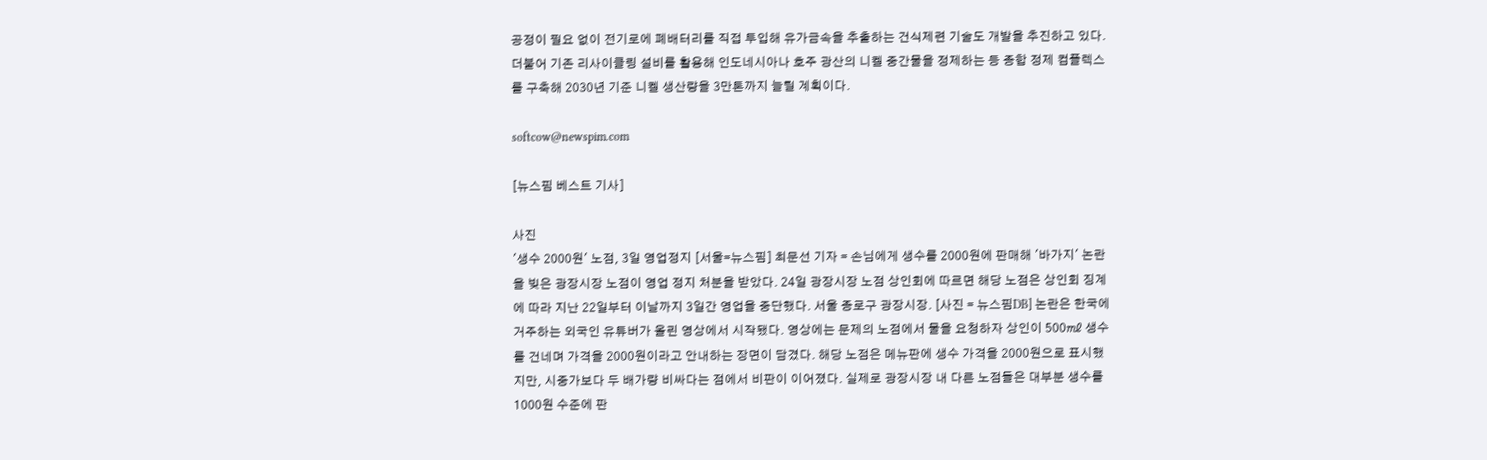공정이 필요 없이 전기로에 폐배터리를 직접 투입해 유가금속을 추출하는 건식제련 기술도 개발을 추진하고 있다. 더불어 기존 리사이클링 설비를 활용해 인도네시아나 호주 광산의 니켈 중간물을 정제하는 등 종합 정제 컴플렉스를 구축해 2030년 기준 니켈 생산량을 3만톤까지 늘릴 계획이다.

softcow@newspim.com

[뉴스핌 베스트 기사]

사진
'생수 2000원' 노점, 3일 영업정지 [서울=뉴스핌] 최문선 기자 = 손님에게 생수를 2000원에 판매해 '바가지' 논란을 빚은 광장시장 노점이 영업 정지 처분을 받았다. 24일 광장시장 노점 상인회에 따르면 해당 노점은 상인회 징계에 따라 지난 22일부터 이날까지 3일간 영업을 중단했다. 서울 종로구 광장시장. [사진 = 뉴스핌DB] 논란은 한국에 거주하는 외국인 유튜버가 올린 영상에서 시작됐다. 영상에는 문제의 노점에서 물을 요청하자 상인이 500㎖ 생수를 건네며 가격을 2000원이라고 안내하는 장면이 담겼다. 해당 노점은 메뉴판에 생수 가격을 2000원으로 표시했지만, 시중가보다 두 배가량 비싸다는 점에서 비판이 이어졌다. 실제로 광장시장 내 다른 노점들은 대부분 생수를 1000원 수준에 판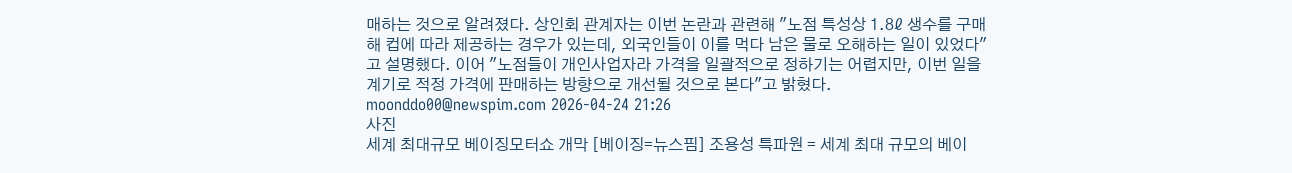매하는 것으로 알려졌다. 상인회 관계자는 이번 논란과 관련해 "노점 특성상 1.8ℓ 생수를 구매해 컵에 따라 제공하는 경우가 있는데, 외국인들이 이를 먹다 남은 물로 오해하는 일이 있었다"고 설명했다. 이어 "노점들이 개인사업자라 가격을 일괄적으로 정하기는 어렵지만, 이번 일을 계기로 적정 가격에 판매하는 방향으로 개선될 것으로 본다"고 밝혔다. moonddo00@newspim.com 2026-04-24 21:26
사진
세계 최대규모 베이징모터쇼 개막 [베이징=뉴스핌] 조용성 특파원 = 세계 최대 규모의 베이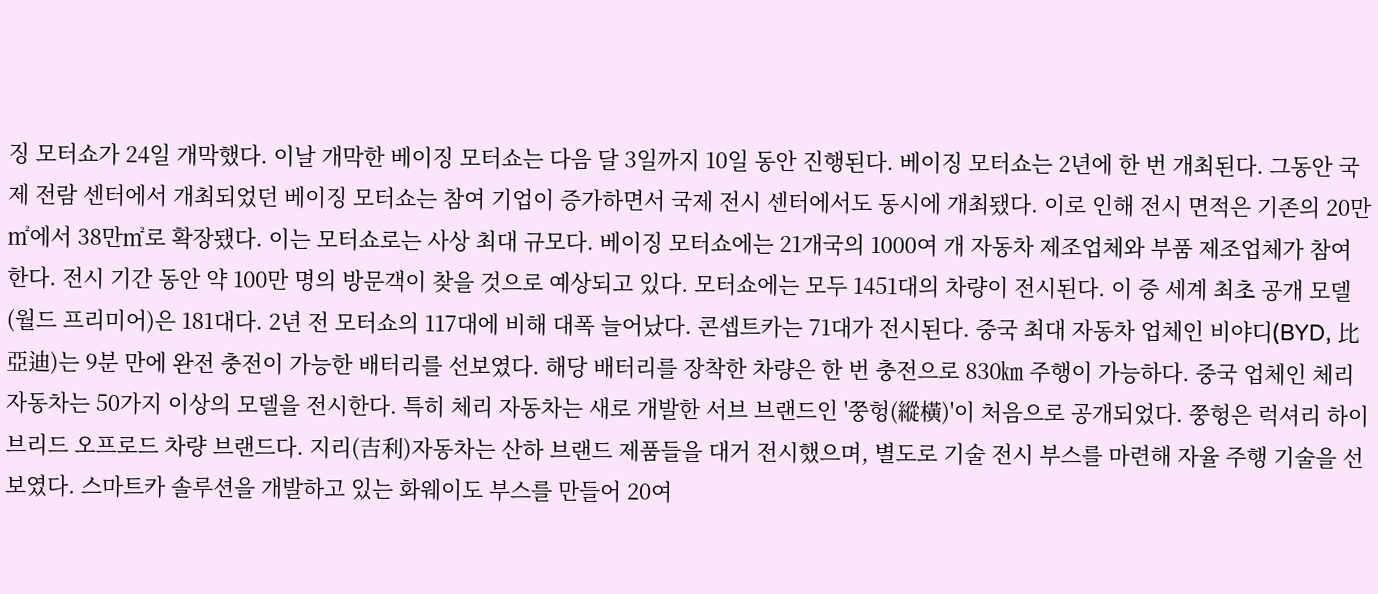징 모터쇼가 24일 개막했다. 이날 개막한 베이징 모터쇼는 다음 달 3일까지 10일 동안 진행된다. 베이징 모터쇼는 2년에 한 번 개최된다. 그동안 국제 전람 센터에서 개최되었던 베이징 모터쇼는 참여 기업이 증가하면서 국제 전시 센터에서도 동시에 개최됐다. 이로 인해 전시 면적은 기존의 20만㎡에서 38만㎡로 확장됐다. 이는 모터쇼로는 사상 최대 규모다. 베이징 모터쇼에는 21개국의 1000여 개 자동차 제조업체와 부품 제조업체가 참여한다. 전시 기간 동안 약 100만 명의 방문객이 찾을 것으로 예상되고 있다. 모터쇼에는 모두 1451대의 차량이 전시된다. 이 중 세계 최초 공개 모델(월드 프리미어)은 181대다. 2년 전 모터쇼의 117대에 비해 대폭 늘어났다. 콘셉트카는 71대가 전시된다. 중국 최대 자동차 업체인 비야디(BYD, 比亞迪)는 9분 만에 완전 충전이 가능한 배터리를 선보였다. 해당 배터리를 장착한 차량은 한 번 충전으로 830㎞ 주행이 가능하다. 중국 업체인 체리 자동차는 50가지 이상의 모델을 전시한다. 특히 체리 자동차는 새로 개발한 서브 브랜드인 '쭝헝(縱橫)'이 처음으로 공개되었다. 쭝헝은 럭셔리 하이브리드 오프로드 차량 브랜드다. 지리(吉利)자동차는 산하 브랜드 제품들을 대거 전시했으며, 별도로 기술 전시 부스를 마련해 자율 주행 기술을 선보였다. 스마트카 솔루션을 개발하고 있는 화웨이도 부스를 만들어 20여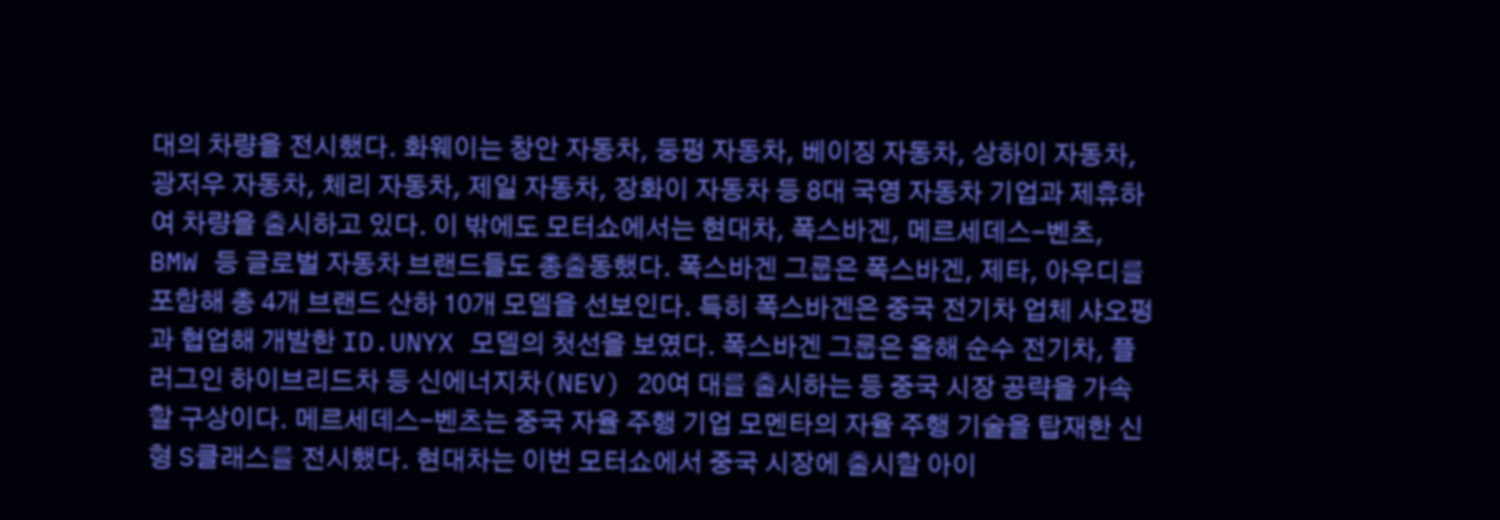대의 차량을 전시했다. 화웨이는 창안 자동차, 둥펑 자동차, 베이징 자동차, 상하이 자동차, 광저우 자동차, 체리 자동차, 제일 자동차, 장화이 자동차 등 8대 국영 자동차 기업과 제휴하여 차량을 출시하고 있다. 이 밖에도 모터쇼에서는 현대차, 폭스바겐, 메르세데스-벤츠, BMW 등 글로벌 자동차 브랜드들도 총출동했다. 폭스바겐 그룹은 폭스바겐, 제타, 아우디를 포함해 총 4개 브랜드 산하 10개 모델을 선보인다. 특히 폭스바겐은 중국 전기차 업체 샤오펑과 협업해 개발한 ID.UNYX 모델의 첫선을 보였다. 폭스바겐 그룹은 올해 순수 전기차, 플러그인 하이브리드차 등 신에너지차(NEV) 20여 대를 출시하는 등 중국 시장 공략을 가속할 구상이다. 메르세데스-벤츠는 중국 자율 주행 기업 모멘타의 자율 주행 기술을 탑재한 신형 S클래스를 전시했다. 현대차는 이번 모터쇼에서 중국 시장에 출시할 아이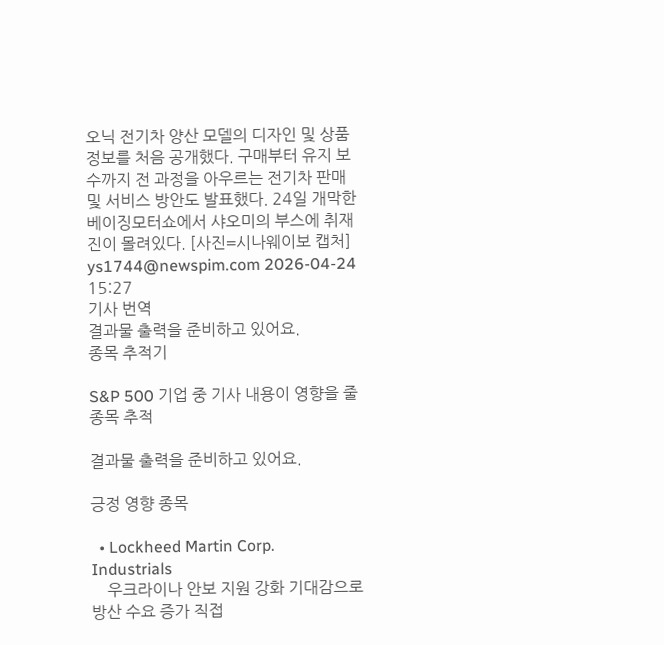오닉 전기차 양산 모델의 디자인 및 상품 정보를 처음 공개했다. 구매부터 유지 보수까지 전 과정을 아우르는 전기차 판매 및 서비스 방안도 발표했다. 24일 개막한 베이징모터쇼에서 샤오미의 부스에 취재진이 몰려있다. [사진=시나웨이보 캡처] ys1744@newspim.com 2026-04-24 15:27
기사 번역
결과물 출력을 준비하고 있어요.
종목 추적기

S&P 500 기업 중 기사 내용이 영향을 줄 종목 추적

결과물 출력을 준비하고 있어요.

긍정 영향 종목

  • Lockheed Martin Corp. Industrials
    우크라이나 안보 지원 강화 기대감으로 방산 수요 증가 직접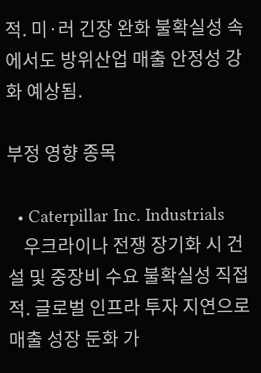적. 미·러 긴장 완화 불확실성 속에서도 방위산업 매출 안정성 강화 예상됨.

부정 영향 종목

  • Caterpillar Inc. Industrials
    우크라이나 전쟁 장기화 시 건설 및 중장비 수요 불확실성 직접적. 글로벌 인프라 투자 지연으로 매출 성장 둔화 가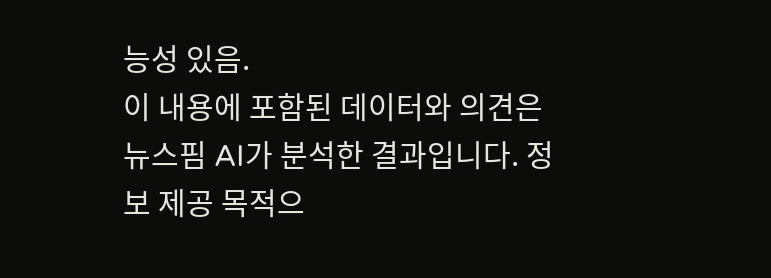능성 있음.
이 내용에 포함된 데이터와 의견은 뉴스핌 AI가 분석한 결과입니다. 정보 제공 목적으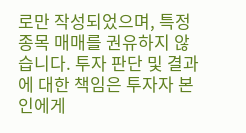로만 작성되었으며, 특정 종목 매매를 권유하지 않습니다. 투자 판단 및 결과에 대한 책임은 투자자 본인에게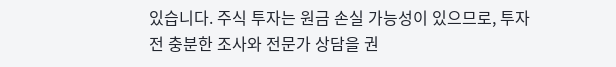있습니다. 주식 투자는 원금 손실 가능성이 있으므로, 투자 전 충분한 조사와 전문가 상담을 권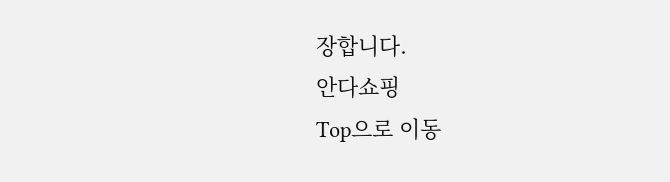장합니다.
안다쇼핑
Top으로 이동